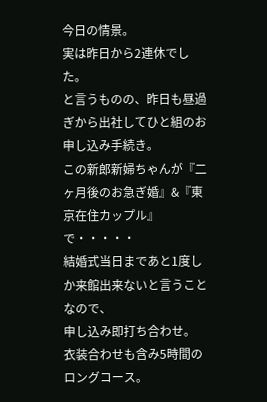今日の情景。
実は昨日から2連休でした。
と言うものの、昨日も昼過ぎから出社してひと組のお申し込み手続き。
この新郎新婦ちゃんが『二ヶ月後のお急ぎ婚』&『東京在住カップル』で・・・・・
結婚式当日まであと1度しか来館出来ないと言うことなので、
申し込み即打ち合わせ。
衣装合わせも含み5時間のロングコース。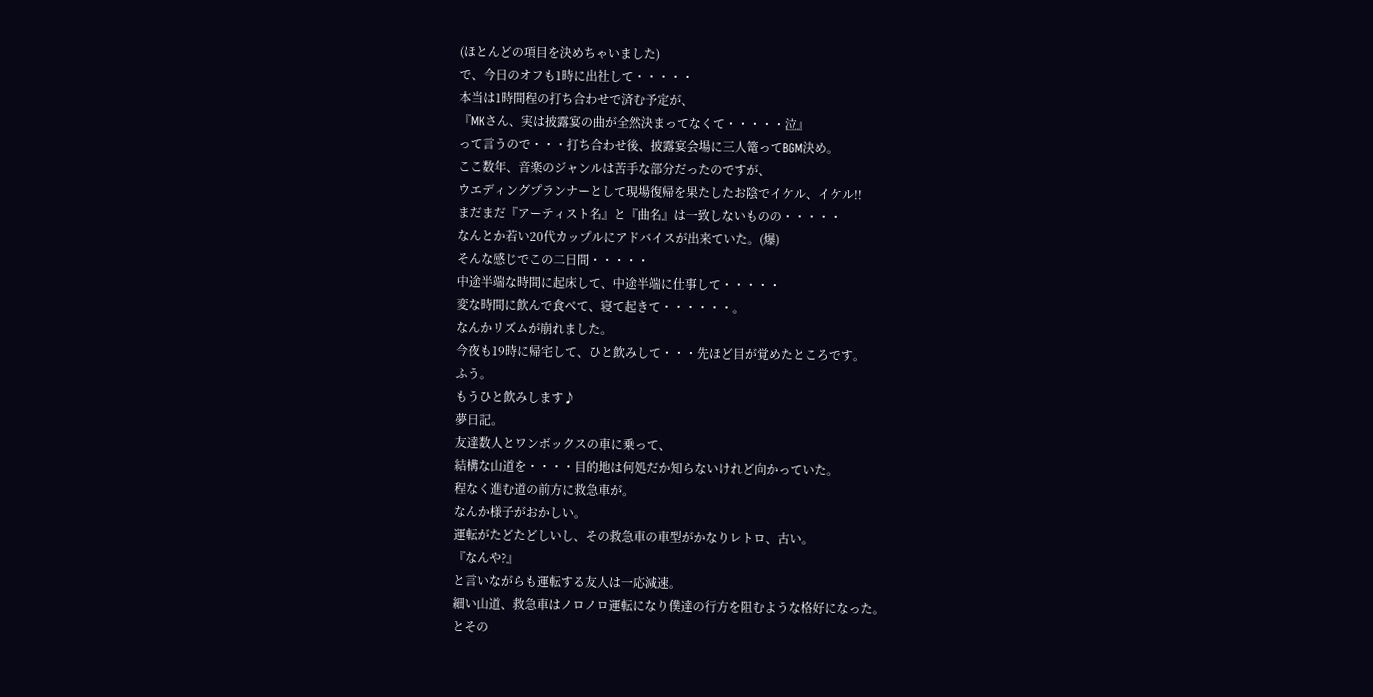(ほとんどの項目を決めちゃいました)
で、今日のオフも1時に出社して・・・・・
本当は1時間程の打ち合わせで済む予定が、
『MKさん、実は披露宴の曲が全然決まってなくて・・・・・泣』
って言うので・・・打ち合わせ後、披露宴会場に三人篭ってBGM決め。
ここ数年、音楽のジャンルは苦手な部分だったのですが、
ウエディングプランナーとして現場復帰を果たしたお陰でイケル、イケル!!
まだまだ『アーティスト名』と『曲名』は一致しないものの・・・・・
なんとか若い20代カップルにアドバイスが出来ていた。(爆)
そんな感じでこの二日間・・・・・
中途半端な時間に起床して、中途半端に仕事して・・・・・
変な時間に飲んで食べて、寝て起きて・・・・・・。
なんかリズムが崩れました。
今夜も19時に帰宅して、ひと飲みして・・・先ほど目が覚めたところです。
ふう。
もうひと飲みします♪
夢日記。
友達数人とワンボックスの車に乗って、
結構な山道を・・・・目的地は何処だか知らないけれど向かっていた。
程なく進む道の前方に救急車が。
なんか様子がおかしい。
運転がたどたどしいし、その救急車の車型がかなりレトロ、古い。
『なんや?』
と言いながらも運転する友人は一応減速。
細い山道、救急車はノロノロ運転になり僕達の行方を阻むような格好になった。
とその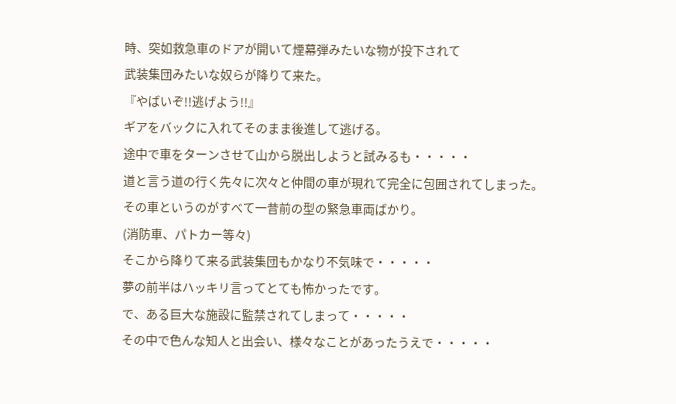時、突如救急車のドアが開いて煙幕弾みたいな物が投下されて
武装集団みたいな奴らが降りて来た。
『やばいぞ!!逃げよう!!』
ギアをバックに入れてそのまま後進して逃げる。
途中で車をターンさせて山から脱出しようと試みるも・・・・・
道と言う道の行く先々に次々と仲間の車が現れて完全に包囲されてしまった。
その車というのがすべて一昔前の型の緊急車両ばかり。
(消防車、パトカー等々)
そこから降りて来る武装集団もかなり不気味で・・・・・
夢の前半はハッキリ言ってとても怖かったです。
で、ある巨大な施設に監禁されてしまって・・・・・
その中で色んな知人と出会い、様々なことがあったうえで・・・・・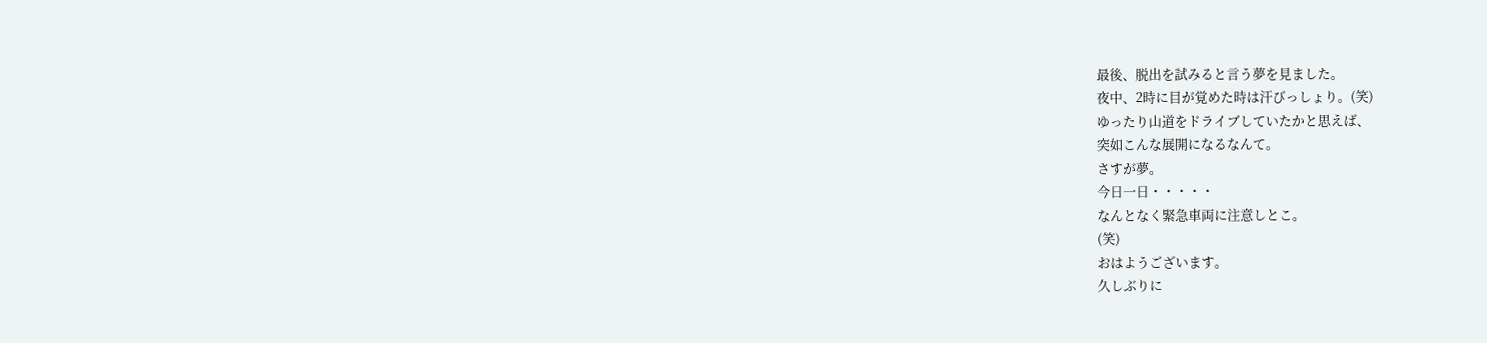最後、脱出を試みると言う夢を見ました。
夜中、2時に目が覚めた時は汗びっしょり。(笑)
ゆったり山道をドライブしていたかと思えば、
突如こんな展開になるなんて。
さすが夢。
今日一日・・・・・
なんとなく緊急車両に注意しとこ。
(笑)
おはようございます。
久しぶりに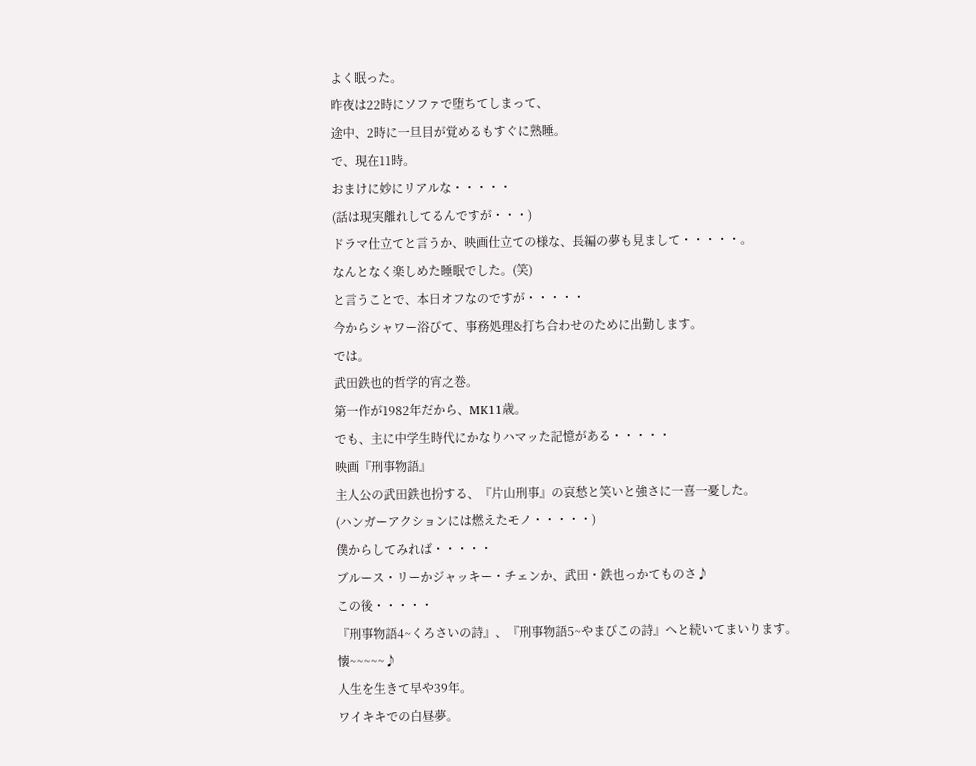よく眠った。
昨夜は22時にソファで堕ちてしまって、
途中、2時に一旦目が覚めるもすぐに熟睡。
で、現在11時。
おまけに妙にリアルな・・・・・
(話は現実離れしてるんですが・・・)
ドラマ仕立てと言うか、映画仕立ての様な、長編の夢も見まして・・・・・。
なんとなく楽しめた睡眠でした。(笑)
と言うことで、本日オフなのですが・・・・・
今からシャワー浴びて、事務処理&打ち合わせのために出勤します。
では。
武田鉄也的哲学的宵之巻。
第一作が1982年だから、MK11歳。
でも、主に中学生時代にかなりハマッた記憶がある・・・・・
映画『刑事物語』
主人公の武田鉄也扮する、『片山刑事』の哀愁と笑いと強さに一喜一憂した。
(ハンガーアクションには燃えたモノ・・・・・)
僕からしてみれば・・・・・
ブルース・リーかジャッキー・チェンか、武田・鉄也っかてものさ♪
この後・・・・・
『刑事物語4~くろさいの詩』、『刑事物語5~やまびこの詩』へと続いてまいります。
懐~~~~~♪
人生を生きて早や39年。
ワイキキでの白昼夢。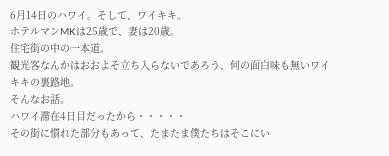6月14日のハワイ。そして、ワイキキ。
ホテルマンMKは25歳で、妻は20歳。
住宅街の中の一本道。
観光客なんかはおおよそ立ち入らないであろう、何の面白味も無いワイキキの裏路地。
そんなお話。
ハワイ滞在4日目だったから・・・・・
その街に慣れた部分もあって、たまたま僕たちはそこにい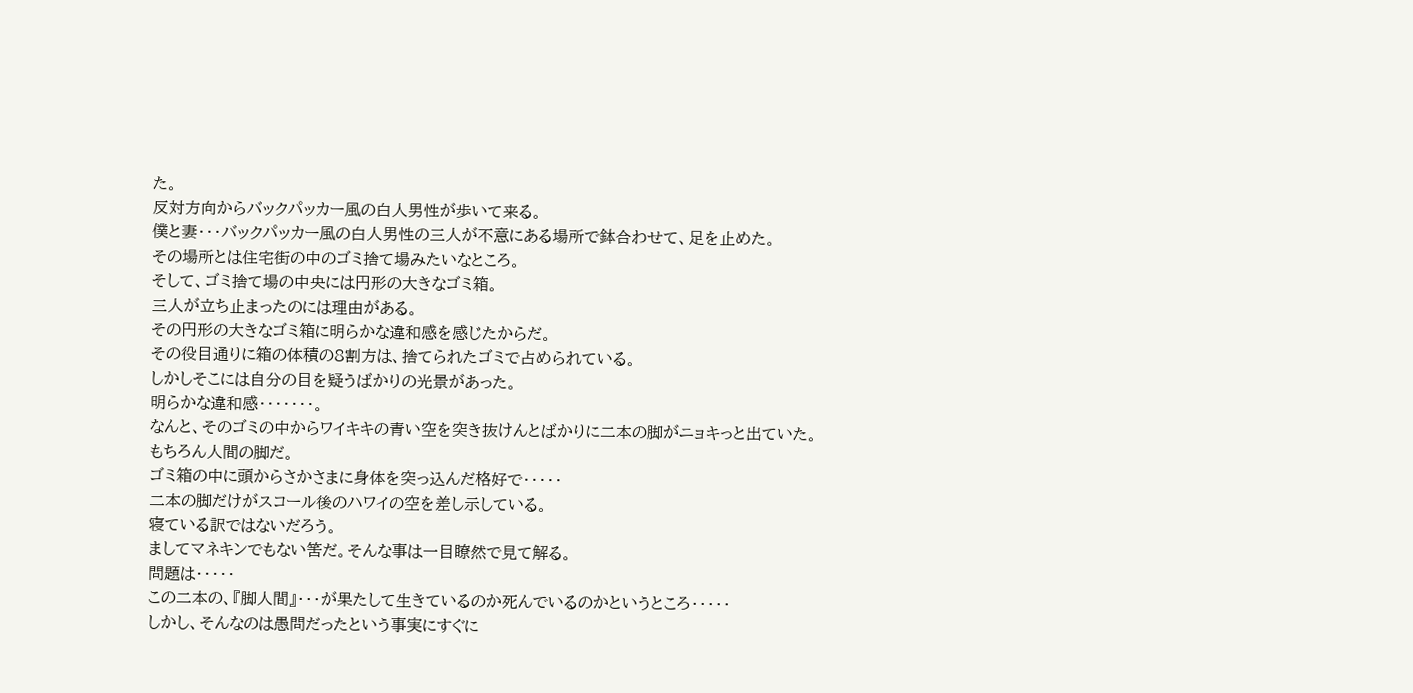た。
反対方向からバックパッカー風の白人男性が歩いて来る。
僕と妻・・・バックパッカー風の白人男性の三人が不意にある場所で鉢合わせて、足を止めた。
その場所とは住宅街の中のゴミ捨て場みたいなところ。
そして、ゴミ捨て場の中央には円形の大きなゴミ箱。
三人が立ち止まったのには理由がある。
その円形の大きなゴミ箱に明らかな違和感を感じたからだ。
その役目通りに箱の体積の8割方は、捨てられたゴミで占められている。
しかしそこには自分の目を疑うばかりの光景があった。
明らかな違和感・・・・・・・。
なんと、そのゴミの中からワイキキの青い空を突き抜けんとばかりに二本の脚がニョキっと出ていた。
もちろん人間の脚だ。
ゴミ箱の中に頭からさかさまに身体を突っ込んだ格好で・・・・・
二本の脚だけがスコール後のハワイの空を差し示している。
寝ている訳ではないだろう。
ましてマネキンでもない筈だ。そんな事は一目瞭然で見て解る。
問題は・・・・・
この二本の、『脚人間』・・・が果たして生きているのか死んでいるのかというところ・・・・・
しかし、そんなのは愚問だったという事実にすぐに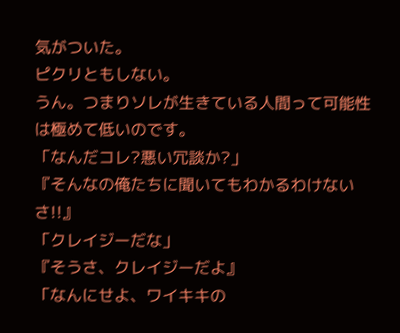気がついた。
ピクリともしない。
うん。つまりソレが生きている人間って可能性は極めて低いのです。
「なんだコレ?悪い冗談か?」
『そんなの俺たちに聞いてもわかるわけないさ!!』
「クレイジーだな」
『そうさ、クレイジーだよ』
「なんにせよ、ワイキキの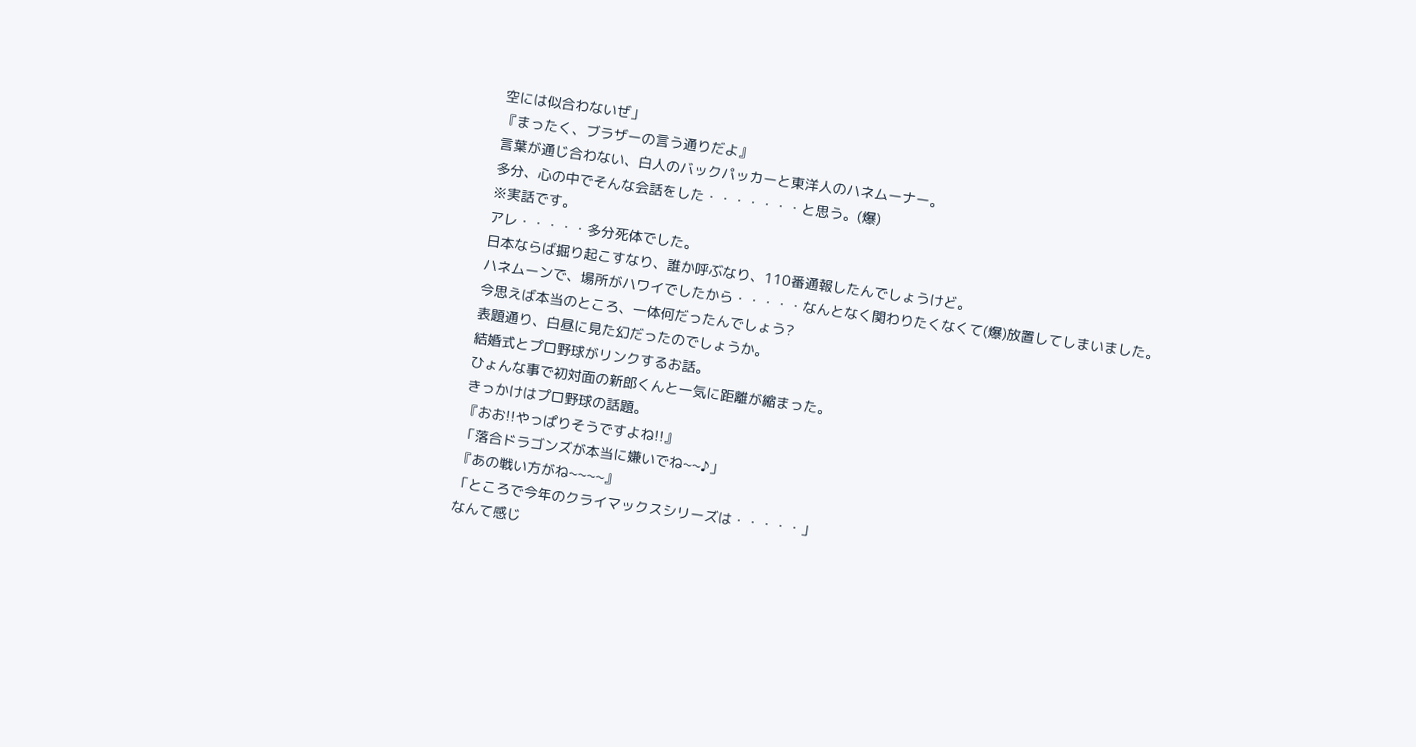空には似合わないぜ」
『まったく、ブラザーの言う通りだよ』
言葉が通じ合わない、白人のバックパッカーと東洋人のハネムーナー。
多分、心の中でそんな会話をした・・・・・・・と思う。(爆)
※実話です。
アレ・・・・・多分死体でした。
日本ならば掘り起こすなり、誰か呼ぶなり、110番通報したんでしょうけど。
ハネムーンで、場所がハワイでしたから・・・・・なんとなく関わりたくなくて(爆)放置してしまいました。
今思えば本当のところ、一体何だったんでしょう?
表題通り、白昼に見た幻だったのでしょうか。
結婚式とプロ野球がリンクするお話。
ひょんな事で初対面の新郎くんと一気に距離が縮まった。
きっかけはプロ野球の話題。
『おお!!やっぱりそうですよね!!』
「落合ドラゴンズが本当に嫌いでね~~♪」
『あの戦い方がね~~~~』
「ところで今年のクライマックスシリーズは・・・・・」
なんて感じ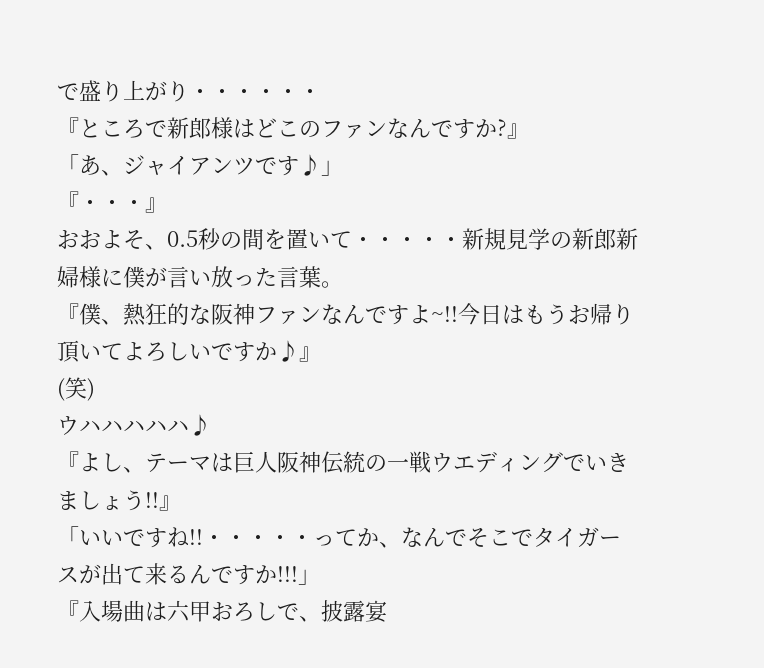で盛り上がり・・・・・・
『ところで新郎様はどこのファンなんですか?』
「あ、ジャイアンツです♪」
『・・・』
おおよそ、0.5秒の間を置いて・・・・・新規見学の新郎新婦様に僕が言い放った言葉。
『僕、熱狂的な阪神ファンなんですよ~!!今日はもうお帰り頂いてよろしいですか♪』
(笑)
ウハハハハハ♪
『よし、テーマは巨人阪神伝統の一戦ウエディングでいきましょう!!』
「いいですね!!・・・・・ってか、なんでそこでタイガースが出て来るんですか!!!」
『入場曲は六甲おろしで、披露宴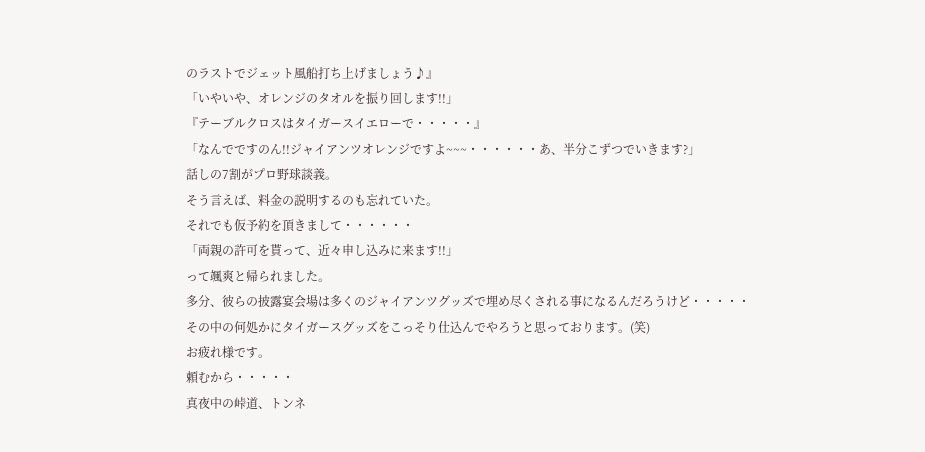のラストでジェット風船打ち上げましょう♪』
「いやいや、オレンジのタオルを振り回します!!」
『テーブルクロスはタイガースイエローで・・・・・』
「なんでですのん!!ジャイアンツオレンジですよ~~~・・・・・・あ、半分こずつでいきます?」
話しの7割がプロ野球談義。
そう言えば、料金の説明するのも忘れていた。
それでも仮予約を頂きまして・・・・・・
「両親の許可を貰って、近々申し込みに来ます!!」
って颯爽と帰られました。
多分、彼らの披露宴会場は多くのジャイアンツグッズで埋め尽くされる事になるんだろうけど・・・・・
その中の何処かにタイガースグッズをこっそり仕込んでやろうと思っております。(笑)
お疲れ様です。
頼むから・・・・・
真夜中の峠道、トンネ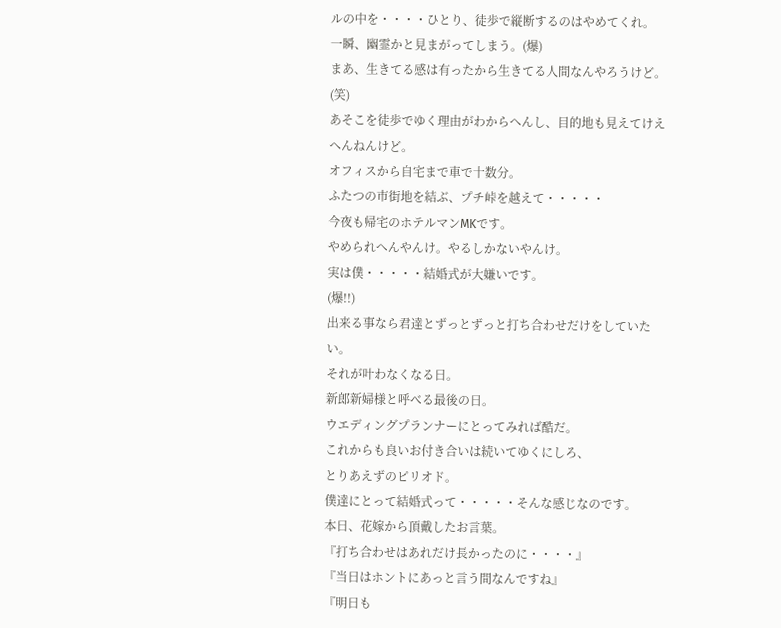ルの中を・・・・ひとり、徒歩で縦断するのはやめてくれ。
一瞬、幽霊かと見まがってしまう。(爆)
まあ、生きてる感は有ったから生きてる人間なんやろうけど。(笑)
あそこを徒歩でゆく理由がわからへんし、目的地も見えてけえへんねんけど。
オフィスから自宅まで車で十数分。
ふたつの市街地を結ぶ、プチ峠を越えて・・・・・
今夜も帰宅のホテルマンMKです。
やめられへんやんけ。やるしかないやんけ。
実は僕・・・・・結婚式が大嫌いです。
(爆!!)
出来る事なら君達とずっとずっと打ち合わせだけをしていたい。
それが叶わなくなる日。
新郎新婦様と呼べる最後の日。
ウエディングプランナーにとってみれば酷だ。
これからも良いお付き合いは続いてゆくにしろ、
とりあえずのピリオド。
僕達にとって結婚式って・・・・・そんな感じなのです。
本日、花嫁から頂戴したお言葉。
『打ち合わせはあれだけ長かったのに・・・・』
『当日はホントにあっと言う間なんですね』
『明日も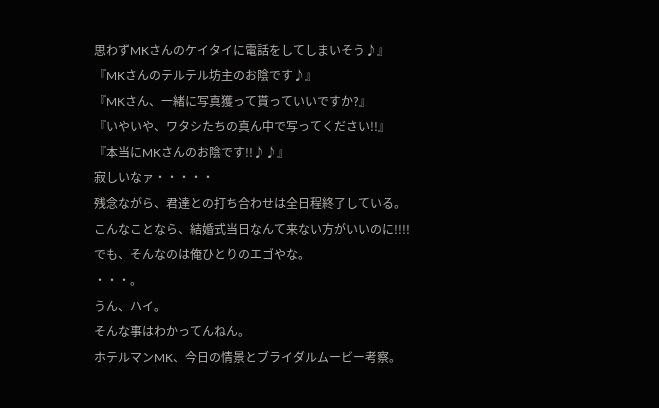思わずMKさんのケイタイに電話をしてしまいそう♪』
『MKさんのテルテル坊主のお陰です♪』
『MKさん、一緒に写真獲って貰っていいですか?』
『いやいや、ワタシたちの真ん中で写ってください!!』
『本当にMKさんのお陰です!!♪♪』
寂しいなァ・・・・・
残念ながら、君達との打ち合わせは全日程終了している。
こんなことなら、結婚式当日なんて来ない方がいいのに!!!!
でも、そんなのは俺ひとりのエゴやな。
・・・。
うん、ハイ。
そんな事はわかってんねん。
ホテルマンMK、今日の情景とブライダルムービー考察。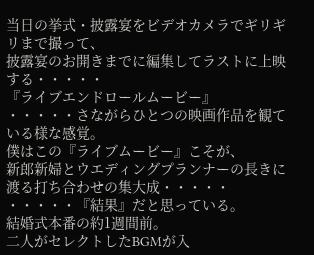当日の挙式・披露宴をビデオカメラでギリギリまで撮って、
披露宴のお開きまでに編集してラストに上映する・・・・・
『ライブエンドロールムービー』
・・・・・さながらひとつの映画作品を観ている様な感覚。
僕はこの『ライブムービー』こそが、
新郎新婦とウエディングプランナーの長きに渡る打ち合わせの集大成・・・・・
・・・・・『結果』だと思っている。
結婚式本番の約1週間前。
二人がセレクトしたBGMが入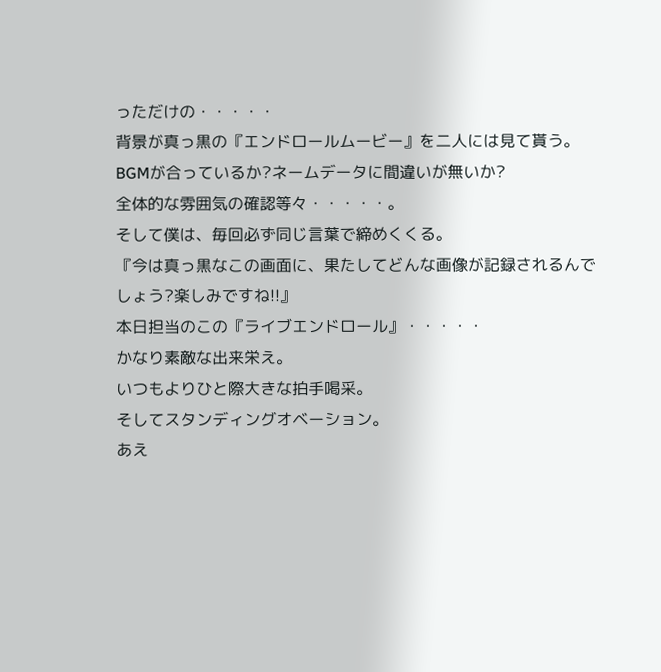っただけの・・・・・
背景が真っ黒の『エンドロールムービー』を二人には見て貰う。
BGMが合っているか?ネームデータに間違いが無いか?
全体的な雰囲気の確認等々・・・・・。
そして僕は、毎回必ず同じ言葉で締めくくる。
『今は真っ黒なこの画面に、果たしてどんな画像が記録されるんでしょう?楽しみですね!!』
本日担当のこの『ライブエンドロール』・・・・・
かなり素敵な出来栄え。
いつもよりひと際大きな拍手喝采。
そしてスタンディングオベーション。
あえ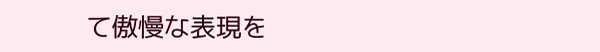て傲慢な表現を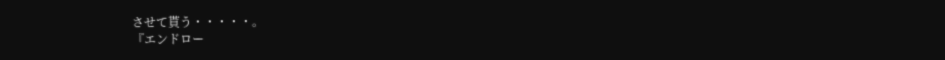させて貰う・・・・・。
『エンドロー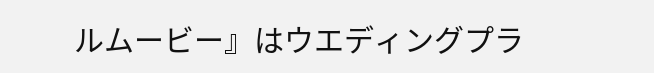ルムービー』はウエディングプラ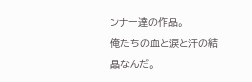ンナー達の作品。
俺たちの血と涙と汗の結晶なんだ。